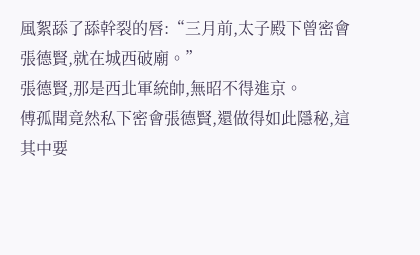風絮舔了舔幹裂的唇:“三月前,太子殿下曾密會張德賢,就在城西破廟。”
張德賢,那是西北軍統帥,無昭不得進京。
傅孤聞竟然私下密會張德賢,還做得如此隱秘,這其中要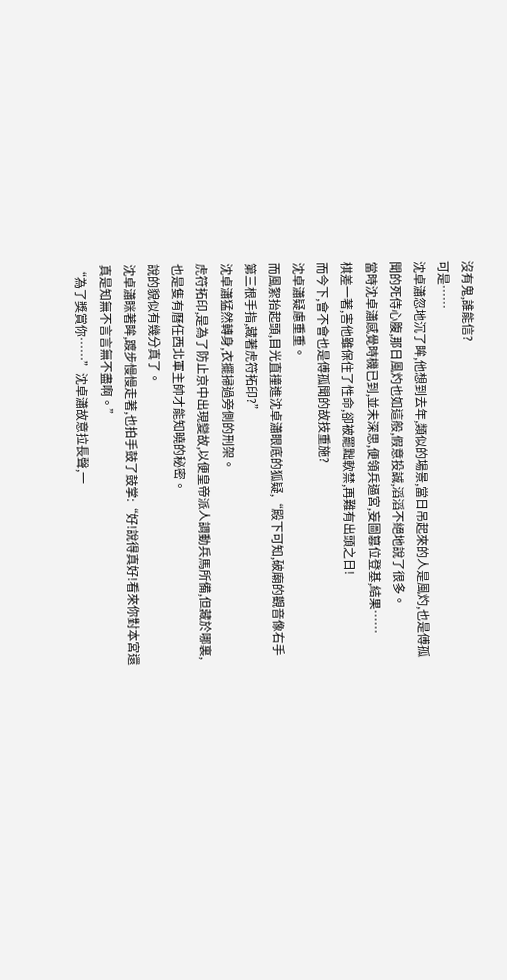沒有鬼,誰能信?
可是……
沈卓瀟忽地沉了眸,他想到去年,類似的場景,當日吊起來的人是風灼,也是傅孤聞的死侍心腹,那日風灼也如這般,假意投誠,滔滔不絕地說了很多。
當時沈卓瀟感覺時機已到,並未深思,便領兵逼宮,妄圖篡位登基,結果……
棋差一著,害他雖保住了性命,卻被罷黜軟禁,再難有出頭之日!
而今下,會不會也是傅孤聞的故技重施?
沈卓瀟疑慮重重。
而風絮抬起頭,目光直撞進沈卓瀟眼底的狐疑,“殿下可知,破廟的觀音像右手第三根手指,藏著虎符拓印?”
沈卓瀟猛然轉身,衣擺掃過旁側的刑架。
虎符拓印,是為了防止京中出現變故,以便皇帝派人調動兵馬所備,但藏於哪裏,也是隻有曆任西北軍主帥才能知曉的秘密。
說的貌似有幾分真了。
沈卓瀟眯著眸,踱步慢慢走著,也拍手鼓了鼓掌:“好!說得真好!看來你對本宮還真是知無不言言無不盡啊。”
“為了獎賞你……”沈卓瀟故意拉長聲,一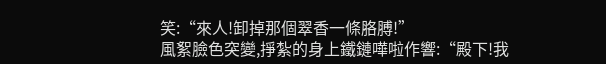笑:“來人!卸掉那個翠香一條胳膊!”
風絮臉色突變,掙紮的身上鐵鏈嘩啦作響:“殿下!我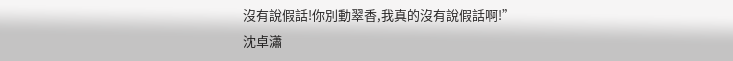沒有說假話!你別動翠香,我真的沒有說假話啊!”
沈卓瀟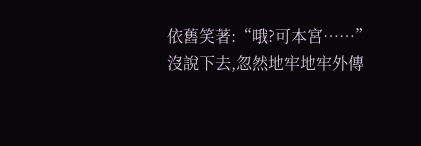依舊笑著:“哦?可本宮……”
沒說下去,忽然地牢地牢外傳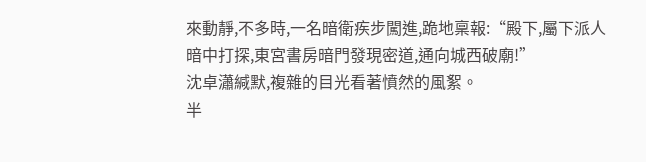來動靜,不多時,一名暗衛疾步闖進,跪地稟報:“殿下,屬下派人暗中打探,東宮書房暗門發現密道,通向城西破廟!”
沈卓瀟緘默,複雜的目光看著憤然的風絮。
半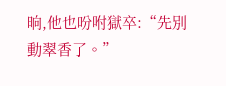晌,他也吩咐獄卒:“先別動翠香了。”